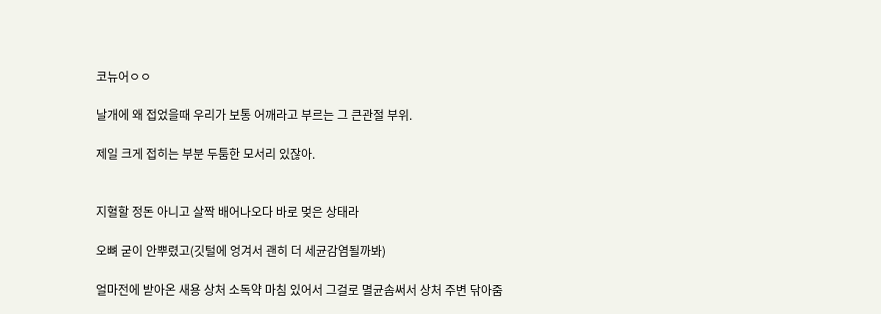코뉴어ㅇㅇ

날개에 왜 접었을때 우리가 보통 어깨라고 부르는 그 큰관절 부위.

제일 크게 접히는 부분 두툼한 모서리 있잖아.


지혈할 정돈 아니고 살짝 배어나오다 바로 멎은 상태라

오뼈 굳이 안뿌렸고(깃털에 엉겨서 괜히 더 세균감염될까봐)

얼마전에 받아온 새용 상처 소독약 마침 있어서 그걸로 멸균솜써서 상처 주변 닦아줌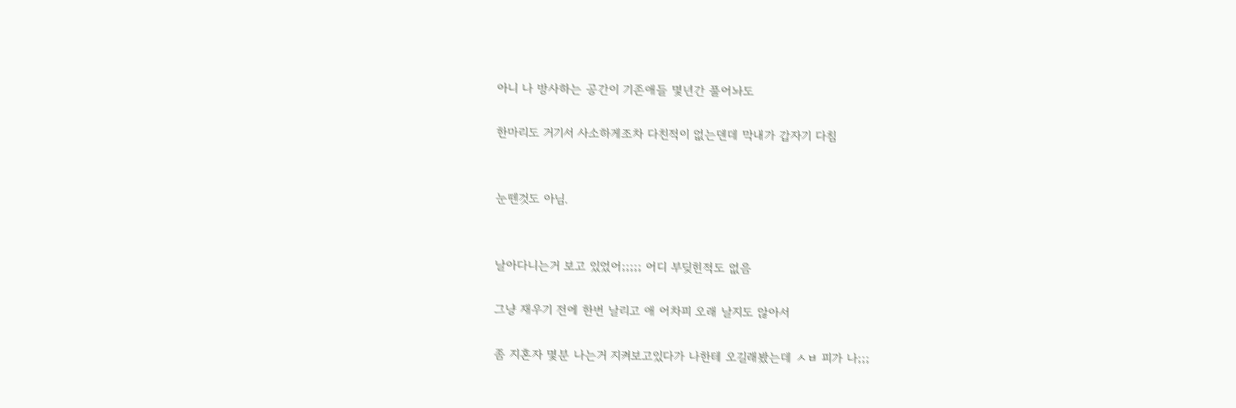아니 나 방사하는 공간이 기존애들 몇년간 풀어놔도

한마리도 거기서 사소하게조차 다친적이 없는덴데 막내가 갑자기 다침


눈뗀것도 아님.


날아다니는거 보고 있었어;;;;; 어디 부딪힌적도 없음

그냥 재우기 전에 한번 날리고 애 어차피 오래 날지도 않아서

좀 지혼자 몇분 나는거 지켜보고있다가 나한테 오길래봤는데 ㅅㅂ 피가 나;;;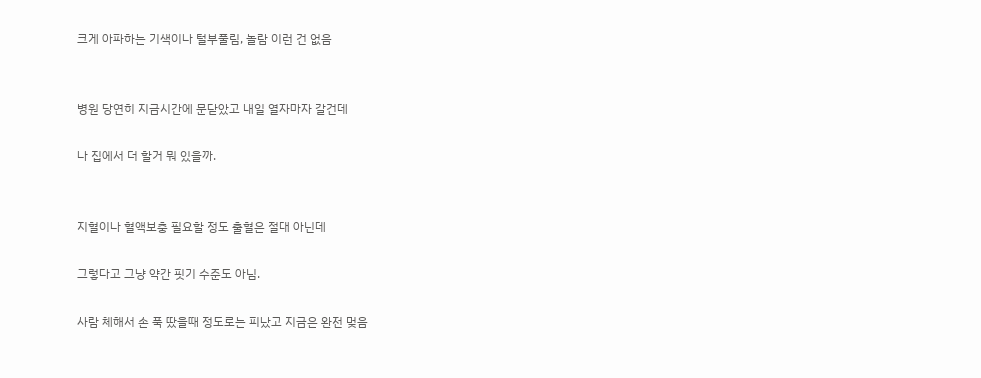크게 아파하는 기색이나 털부풀림, 놀람 이런 건 없음


병원 당연히 지금시간에 문닫았고 내일 열자마자 갈건데

나 집에서 더 할거 뭐 있을까.


지혈이나 혈액보충 필요할 정도 출혈은 절대 아닌데

그렇다고 그냥 약간 핏기 수준도 아님.

사람 체해서 손 푹 땄을때 정도로는 피났고 지금은 완전 멎음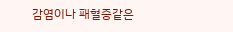감염이나 패혈증같은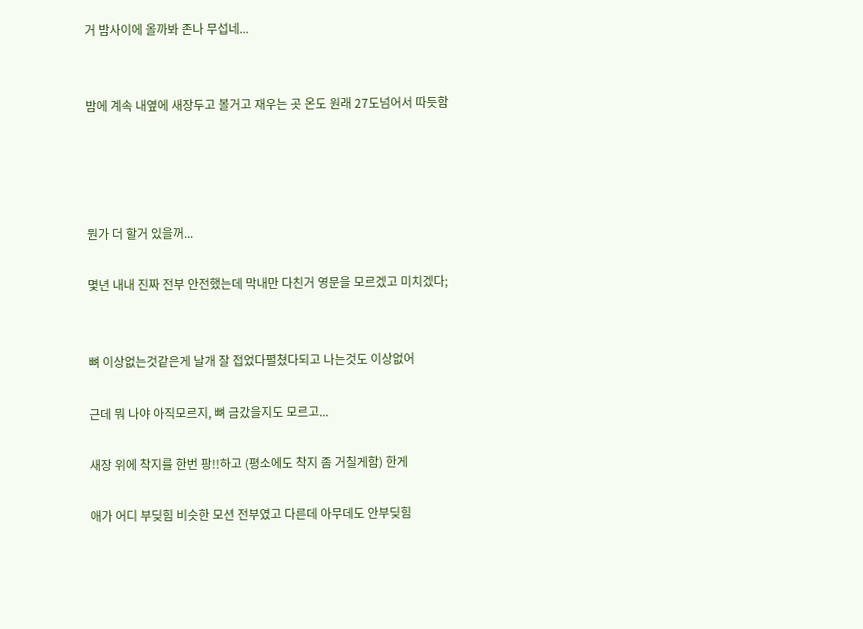거 밤사이에 올까봐 존나 무섭네...


밤에 계속 내옆에 새장두고 볼거고 재우는 곳 온도 원래 27도넘어서 따듯함




뭔가 더 할거 있을꺼...

몇년 내내 진짜 전부 안전했는데 막내만 다친거 영문을 모르겠고 미치겠다;


뼈 이상없는것같은게 날개 잘 접었다펼쳤다되고 나는것도 이상없어

근데 뭐 나야 아직모르지, 뼈 금갔을지도 모르고...

새장 위에 착지를 한번 팡!!하고 (평소에도 착지 좀 거칠게함) 한게

애가 어디 부딪힘 비슷한 모션 전부였고 다른데 아무데도 안부딪힘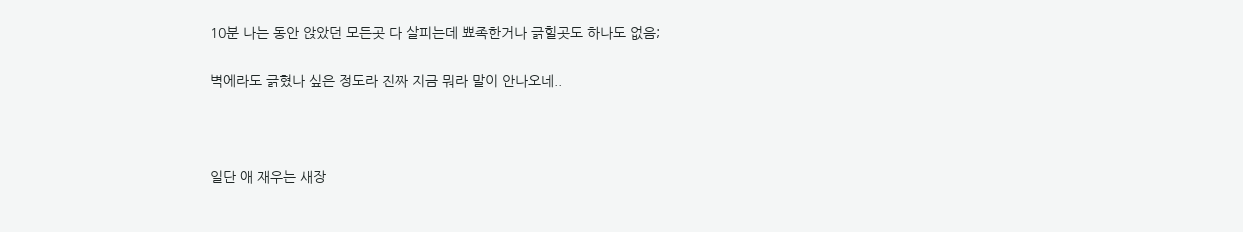10분 나는 동안 앉았던 모든곳 다 살피는데 뾰족한거나 긁힐곳도 하나도 없음;

벽에라도 긁혔나 싶은 정도라 진짜 지금 뭐라 말이 안나오네..



일단 애 재우는 새장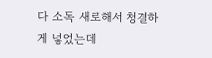다 소독 새로해서 청결하게 넣었는데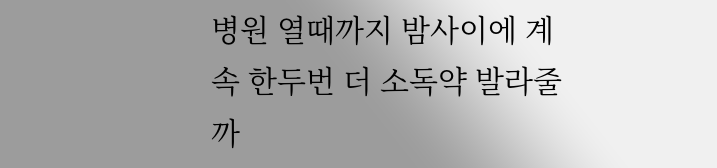병원 열때까지 밤사이에 계속 한두번 더 소독약 발라줄까